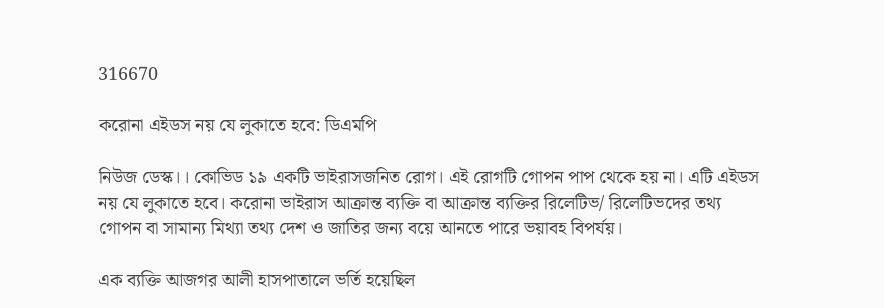316670

করোনা এইডস নয় যে লুকাতে হবে: ডিএমপি

নিউজ ডেস্ক।। কোভিড ১৯ একটি ভাইরাসজনিত রোগ। এই রোগটি গোপন পাপ থেকে হয় না। এটি এইডস নয় যে লুকাতে হবে। করোনা ভাইরাস আক্রান্ত ব্যক্তি বা আক্রান্ত ব্যক্তির রিলেটিভ/ রিলেটিভদের তথ্য গোপন বা সামান্য মিথ্যা তথ্য দেশ ও জাতির জন্য বয়ে আনতে পারে ভয়াবহ বিপর্যয়।

এক ব্যক্তি আজগর আলী হাসপাতালে ভর্তি হয়েছিল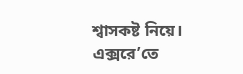শ্বাসকষ্ট নিয়ে। এক্সরে’তে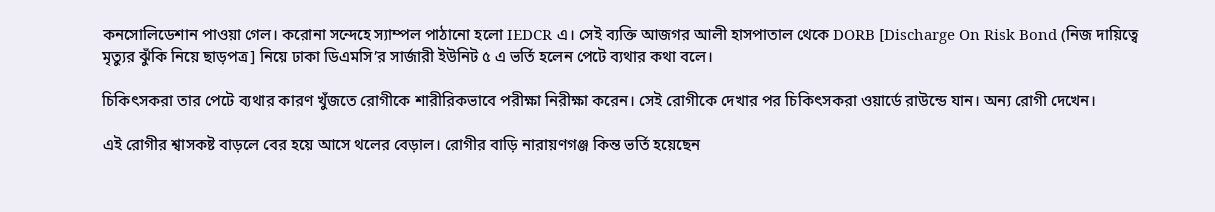কনসোলিডেশান পাওয়া গেল। করোনা সন্দেহে স্যাম্পল পাঠানো হলো IEDCR এ। সেই ব্যক্তি আজগর আলী হাসপাতাল থেকে DORB [Discharge On Risk Bond (নিজ দায়িত্বে মৃত্যুর ঝুঁকি নিয়ে ছাড়পত্র] নিয়ে ঢাকা ডিএমসি’র সার্জারী ইউনিট ৫ এ ভর্তি হলেন পেটে ব্যথার কথা বলে।

চিকিৎসকরা তার পেটে ব্যথার কারণ খুঁজতে রোগীকে শারীরিকভাবে পরীক্ষা নিরীক্ষা করেন। সেই রোগীকে দেখার পর চিকিৎসকরা ওয়ার্ডে রাউন্ডে যান। অন্য রোগী দেখেন।

এই রোগীর শ্বাসকষ্ট বাড়লে বের হয়ে আসে থলের বেড়াল। রোগীর বাড়ি নারায়ণগঞ্জ কিন্ত ভর্তি হয়েছেন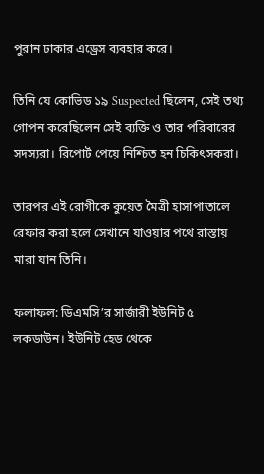পুরান ঢাকার এড্রেস ব্যবহার করে।

তিনি যে কোভিড ১৯ Suspected ছিলেন, সেই তথ্য গোপন করেছিলেন সেই ব্যক্তি ও তার পরিবারের সদস্যরা। রিপোর্ট পেয়ে নিশ্চিত হন চিকিৎসকরা।

তারপর এই রোগীকে কুয়েত মৈত্রী হাসাপাতালে রেফার করা হলে সেখানে যাওয়ার পথে রাস্তায় মারা যান তিনি।

ফলাফল: ডিএমসি’র সার্জারী ইউনিট ৫ লকডাউন। ইউনিট হেড থেকে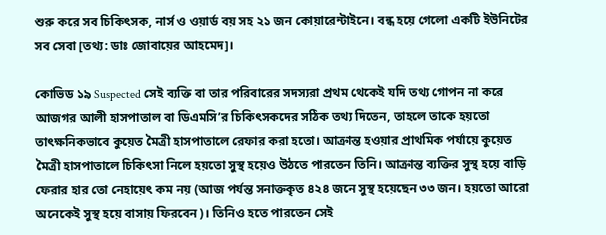শুরু করে সব চিকিৎসক, নার্স ও ওয়ার্ড বয় সহ ২১ জন কোয়ারেন্টাইনে। বন্ধ হয়ে গেলো একটি ইউনিটের সব সেবা [তথ্য: ডাঃ জোবায়ের আহমেদ]।

কোভিড ১৯ Suspected সেই ব্যক্তি বা তার পরিবারের সদস্যরা প্রথম থেকেই যদি তথ্য গোপন না করে আজগর আলী হাসপাতাল বা ডিএমসি’র চিকিৎসকদের সঠিক তথ্য দিতেন, তাহলে তাকে হয়তো তাৎক্ষনিকভাবে কুয়েত মৈত্রী হাসপাতালে রেফার করা হতো। আক্রান্ত হওয়ার প্রাথমিক পর্যায়ে কুয়েত মৈত্রী হাসপাতালে চিকিৎসা নিলে হয়তো সুস্থ হয়েও উঠতে পারতেন তিনি। আক্রান্ত ব্যক্তির সুস্থ হয়ে বাড়ি ফেরার হার তো নেহায়েৎ কম নয় (আজ পর্যন্ত সনাক্তকৃত ৪২৪ জনে সুস্থ হয়েছেন ৩৩ জন। হয়তো আরো অনেকেই সুস্থ হয়ে বাসায় ফিরবেন)। তিনিও হতে পারতেন সেই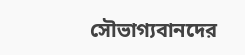সৌভাগ্যবানদের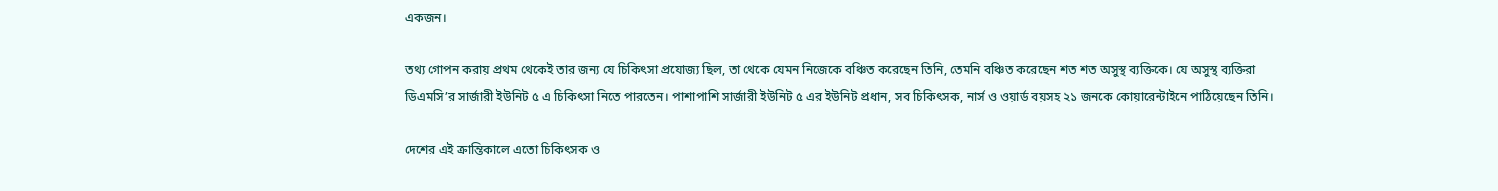একজন।

তথ্য গোপন করায় প্রথম থেকেই তার জন্য যে চিকিৎসা প্রযোজ্য ছিল, তা থেকে যেমন নিজেকে বঞ্চিত করেছেন তিনি, তেমনি বঞ্চিত করেছেন শত শত অসুস্থ ব্যক্তিকে। যে অসুস্থ ব্যক্তিরা ডিএমসি’র সার্জারী ইউনিট ৫ এ চিকিৎসা নিতে পারতেন। পাশাপাশি সার্জারী ইউনিট ৫ এর ইউনিট প্রধান, সব চিকিৎসক, নার্স ও ওয়ার্ড বয়সহ ২১ জনকে কোয়ারেন্টাইনে পাঠিয়েছেন তিনি।

দেশের এই ক্রান্তিকালে এতো চিকিৎসক ও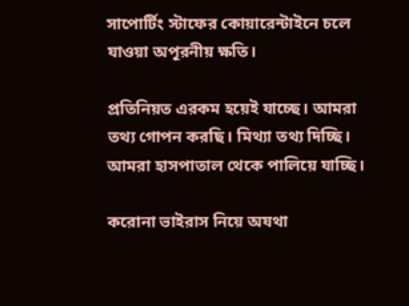সাপোর্টিং স্টাফের কোয়ারেন্টাইনে চলে যাওয়া অপূরনীয় ক্ষতি।

প্রতিনিয়ত এরকম হয়েই যাচ্ছে। আমরা তথ্য গোপন করছি। মিথ্যা তথ্য দিচ্ছি। আমরা হাসপাতাল থেকে পালিয়ে যাচ্ছি।

করোনা ভাইরাস নিয়ে অযথা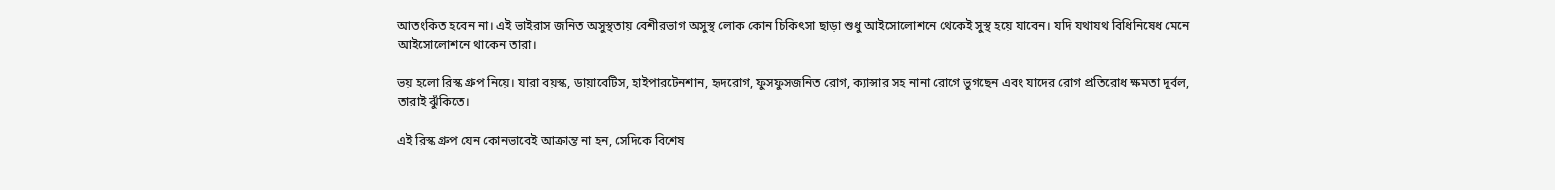আতংকিত হবেন না। এই ভাইরাস জনিত অসুস্থতায় বেশীরভাগ অসুস্থ লোক কোন চিকিৎসা ছাড়া শুধু আইসোলোশনে থেকেই সুস্থ হয়ে যাবেন। যদি যথাযথ বিধিনিষেধ মেনে আইসোলোশনে থাকেন তারা।

ভয় হলো রিস্ক গ্রুপ নিয়ে। যারা বয়স্ক, ডায়াবেটিস, হাইপারটেনশান, হৃদরোগ, ফুসফুসজনিত রোগ, ক্যান্সার সহ নানা রোগে ভুগছেন এবং যাদের রোগ প্রতিরোধ ক্ষমতা দূর্বল, তারাই ঝুঁকিতে।

এই রিস্ক গ্রুপ যেন কোনভাবেই আক্রান্ত না হন, সেদিকে বিশেষ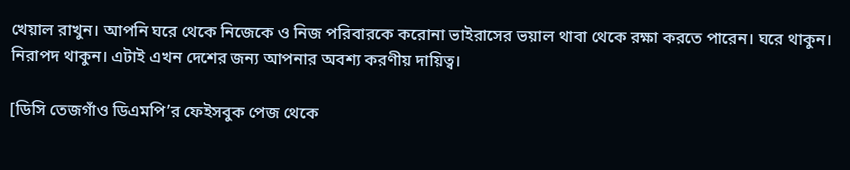খেয়াল রাখুন। আপনি ঘরে থেকে নিজেকে ও নিজ পরিবারকে করোনা ভাইরাসের ভয়াল থাবা থেকে রক্ষা করতে পারেন। ঘরে থাকুন। নিরাপদ থাকুন। এটাই এখন দেশের জন্য আপনার অবশ্য করণীয় দায়িত্ব।

[ডিসি তেজগাঁও ডিএমপি’র ফেইসবুক পেজ থেকে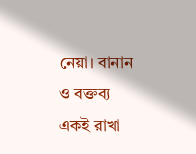নেয়া। বানান ও বক্তব্য একই রাখা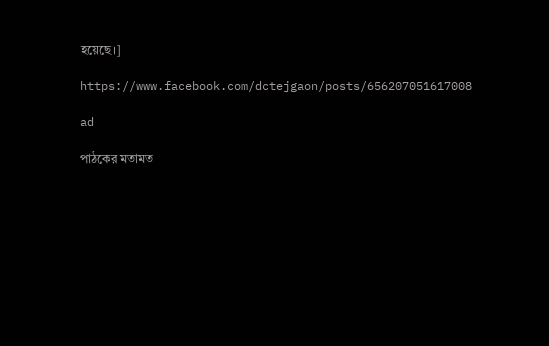হয়েছে।]

https://www.facebook.com/dctejgaon/posts/656207051617008

ad

পাঠকের মতামত